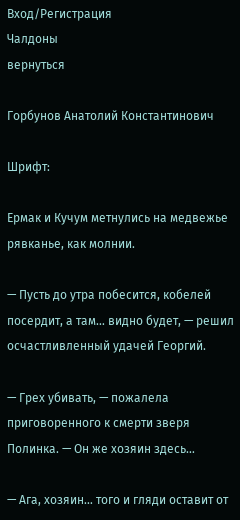Вход/Регистрация
Чалдоны
вернуться

Горбунов Анатолий Константинович

Шрифт:

Ермак и Кучум метнулись на медвежье рявканье, как молнии.

— Пусть до утра побесится, кобелей посердит, а там… видно будет, — решил осчастливленный удачей Георгий.

— Грех убивать, — пожалела приговоренного к смерти зверя Полинка. — Он же хозяин здесь…

— Ага, хозяин… того и гляди оставит от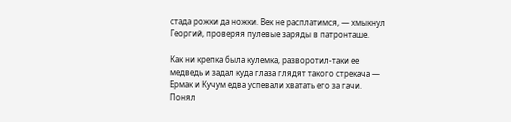стада рожки да ножки. Век не расплатимся, — хмыкнул Георгий, проверяя пулевые заряды в патронташе.

Как ни крепка была кулемка, разворотил-таки ее медведь и задал куда глаза глядят такого стрекача — Ермак и Кучум едва успевали хватать его за гачи. Понял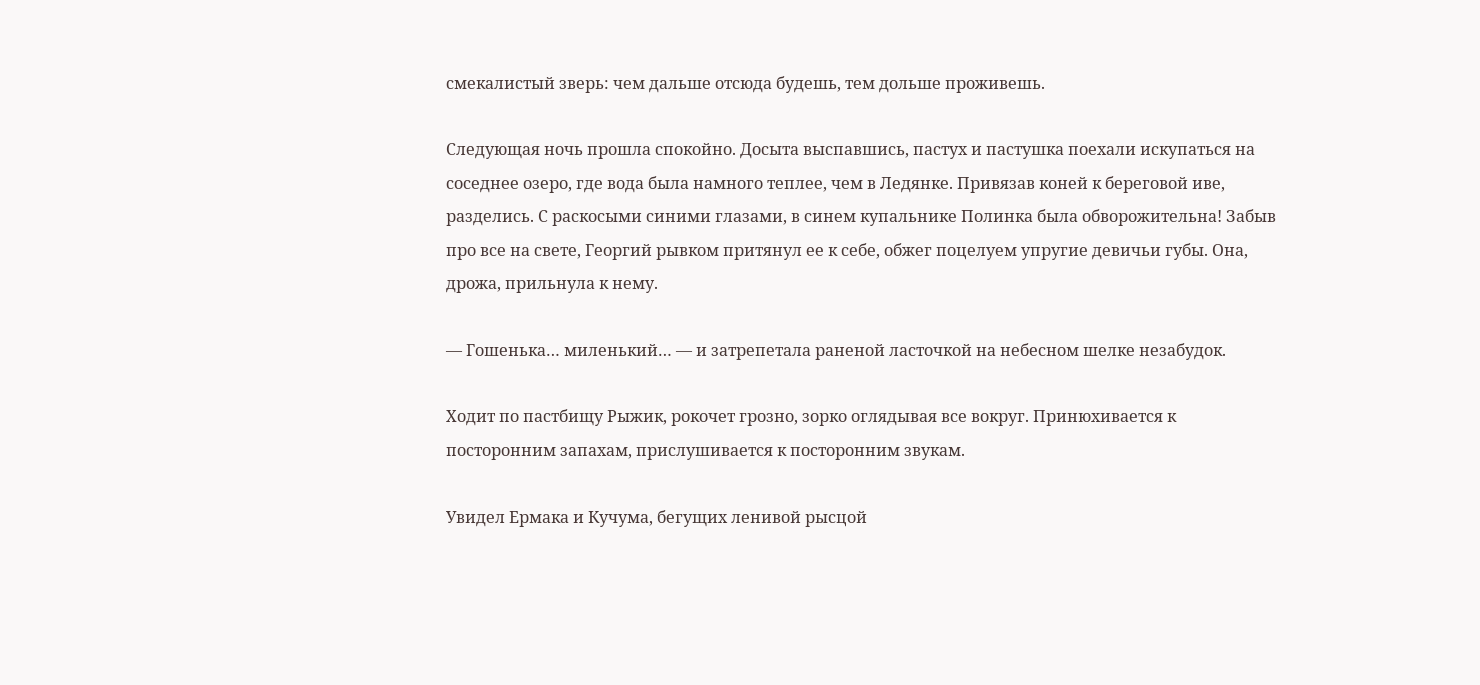смекалистый зверь: чем дальше отсюда будешь, тем дольше проживешь.

Следующая ночь прошла спокойно. Досыта выспавшись, пастух и пастушка поехали искупаться на соседнее озеро, где вода была намного теплее, чем в Ледянке. Привязав коней к береговой иве, разделись. С раскосыми синими глазами, в синем купальнике Полинка была обворожительна! Забыв про все на свете, Георгий рывком притянул ее к себе, обжег поцелуем упругие девичьи губы. Она, дрожа, прильнула к нему.

— Гошенька… миленький… — и затрепетала раненой ласточкой на небесном шелке незабудок.

Ходит по пастбищу Рыжик, рокочет грозно, зорко оглядывая все вокруг. Принюхивается к посторонним запахам, прислушивается к посторонним звукам.

Увидел Ермака и Кучума, бегущих ленивой рысцой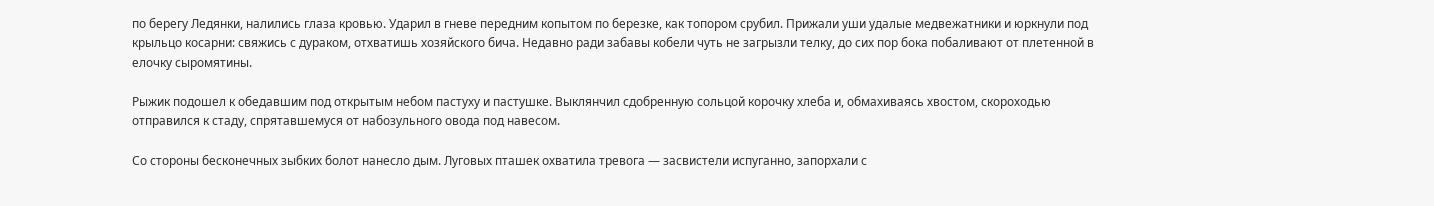по берегу Ледянки, налились глаза кровью. Ударил в гневе передним копытом по березке, как топором срубил. Прижали уши удалые медвежатники и юркнули под крыльцо косарни: свяжись с дураком, отхватишь хозяйского бича. Недавно ради забавы кобели чуть не загрызли телку, до сих пор бока побаливают от плетенной в елочку сыромятины.

Рыжик подошел к обедавшим под открытым небом пастуху и пастушке. Выклянчил сдобренную сольцой корочку хлеба и, обмахиваясь хвостом, скороходью отправился к стаду, спрятавшемуся от набозульного овода под навесом.

Со стороны бесконечных зыбких болот нанесло дым. Луговых пташек охватила тревога — засвистели испуганно, запорхали с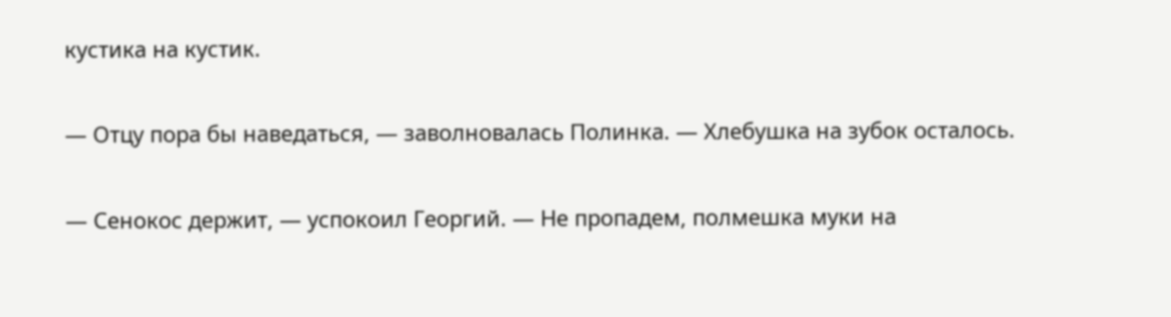кустика на кустик.

— Отцу пора бы наведаться, — заволновалась Полинка. — Хлебушка на зубок осталось.

— Сенокос держит, — успокоил Георгий. — Не пропадем, полмешка муки на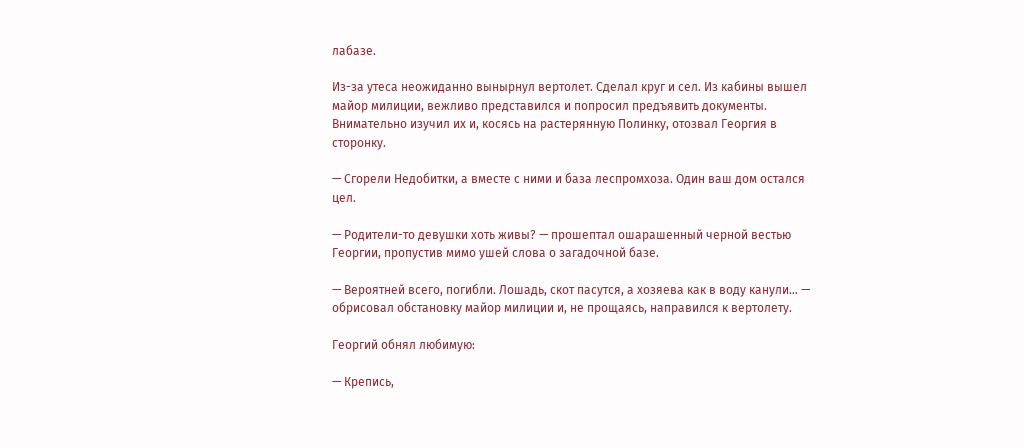лабазе.

Из-за утеса неожиданно вынырнул вертолет. Сделал круг и сел. Из кабины вышел майор милиции, вежливо представился и попросил предъявить документы. Внимательно изучил их и, косясь на растерянную Полинку, отозвал Георгия в сторонку.

— Сгорели Недобитки, а вместе с ними и база леспромхоза. Один ваш дом остался цел.

— Родители-то девушки хоть живы? — прошептал ошарашенный черной вестью Георгии, пропустив мимо ушей слова о загадочной базе.

— Вероятней всего, погибли. Лошадь, скот пасутся, а хозяева как в воду канули… — обрисовал обстановку майор милиции и, не прощаясь, направился к вертолету.

Георгий обнял любимую:

— Крепись,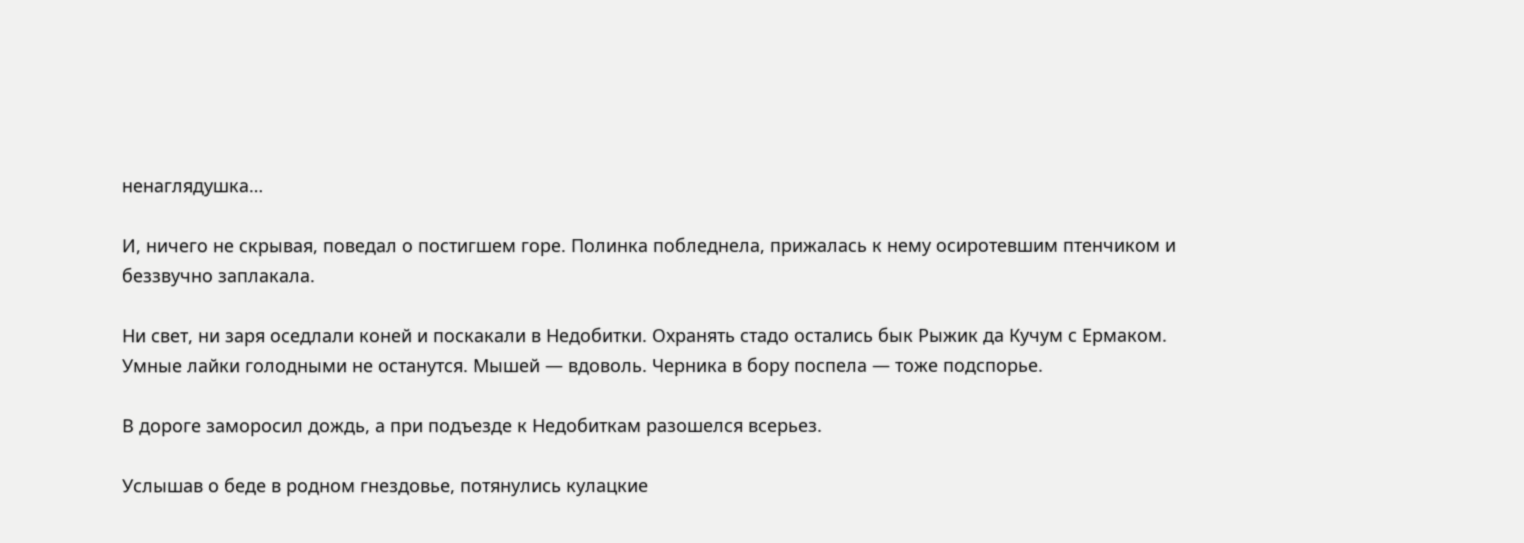ненаглядушка…

И, ничего не скрывая, поведал о постигшем горе. Полинка побледнела, прижалась к нему осиротевшим птенчиком и беззвучно заплакала.

Ни свет, ни заря оседлали коней и поскакали в Недобитки. Охранять стадо остались бык Рыжик да Кучум с Ермаком. Умные лайки голодными не останутся. Мышей — вдоволь. Черника в бору поспела — тоже подспорье.

В дороге заморосил дождь, а при подъезде к Недобиткам разошелся всерьез.

Услышав о беде в родном гнездовье, потянулись кулацкие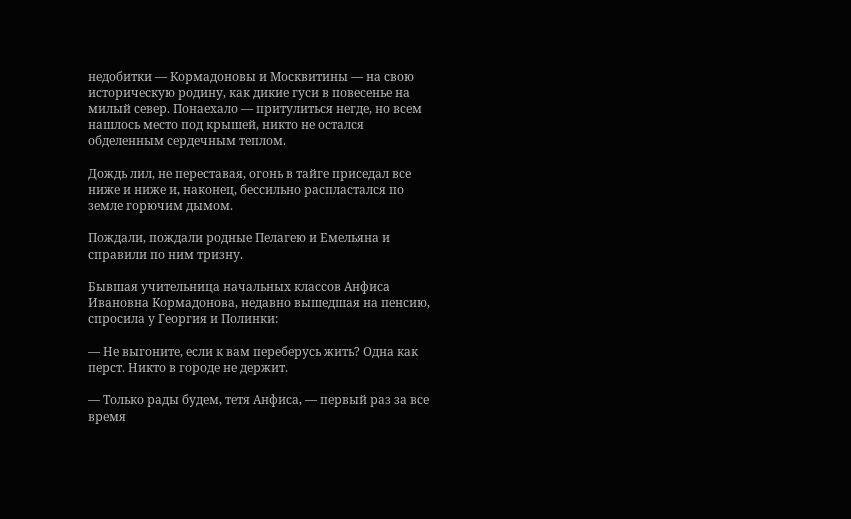недобитки — Кормадоновы и Москвитины — на свою историческую родину, как дикие гуси в повесенье на милый север. Понаехало — притулиться негде, но всем нашлось место под крышей, никто не остался обделенным сердечным теплом.

Дождь лил, не переставая, огонь в тайге приседал все ниже и ниже и, наконец, бессильно распластался по земле горючим дымом.

Пождали, пождали родные Пелагею и Емельяна и справили по ним тризну.

Бывшая учительница начальных классов Анфиса Ивановна Кормадонова, недавно вышедшая на пенсию, спросила у Георгия и Полинки:

— Не выгоните, если к вам переберусь жить? Одна как перст. Никто в городе не держит.

— Только рады будем, тетя Анфиса, — первый раз за все время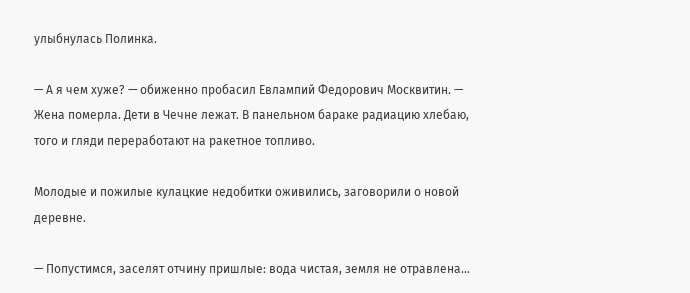улыбнулась Полинка.

— А я чем хуже? — обиженно пробасил Евлампий Федорович Москвитин. — Жена померла. Дети в Чечне лежат. В панельном бараке радиацию хлебаю, того и гляди переработают на ракетное топливо.

Молодые и пожилые кулацкие недобитки оживились, заговорили о новой деревне.

— Попустимся, заселят отчину пришлые: вода чистая, земля не отравлена…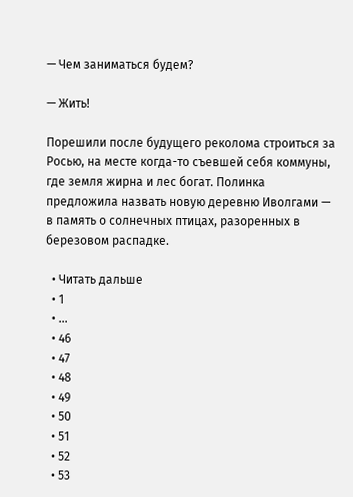— Чем заниматься будем?

— Жить!

Порешили после будущего реколома строиться за Росью, на месте когда-то съевшей себя коммуны, где земля жирна и лес богат. Полинка предложила назвать новую деревню Иволгами — в память о солнечных птицах, разоренных в березовом распадке.

  • Читать дальше
  • 1
  • ...
  • 46
  • 47
  • 48
  • 49
  • 50
  • 51
  • 52
  • 53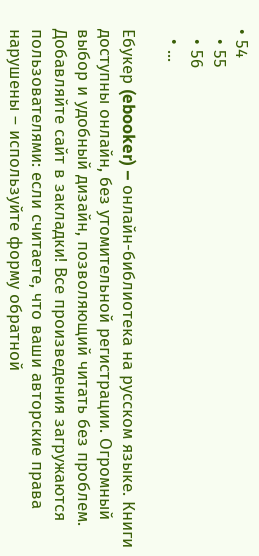• 54
  • 55
  • 56
  • ...

Ебукер (ebooker) – онлайн-библиотека на русском языке. Книги доступны онлайн, без утомительной регистрации. Огромный выбор и удобный дизайн, позволяющий читать без проблем. Добавляйте сайт в закладки! Все произведения загружаются пользователями: если считаете, что ваши авторские права нарушены – используйте форму обратной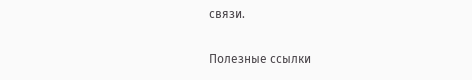связи.

Полезные ссылки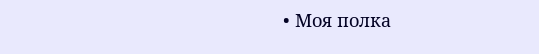• Моя полка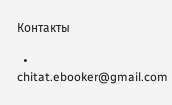Контакты

  • chitat.ebooker@gmail.com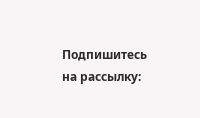Подпишитесь на рассылку: